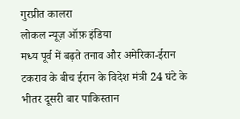गुरप्रीत कालरा
लोकल न्यूज़ ऑफ़ इंडिया
मध्य पूर्व में बढ़ते तनाव और अमेरिका-ईरान टकराव के बीच ईरान के विदेश मंत्री 24 घंटे के भीतर दूसरी बार पाकिस्तान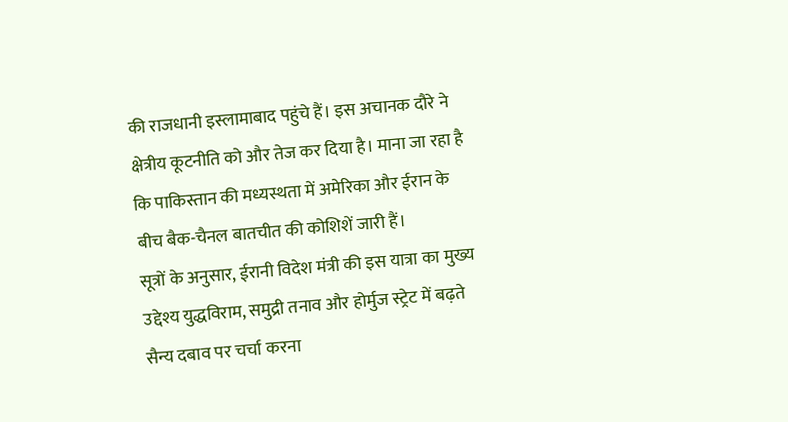की राजधानी इस्लामाबाद पहुंचे हैं। इस अचानक दौरे ने क्षेत्रीय कूटनीति को और तेज कर दिया है। माना जा रहा है कि पाकिस्तान की मध्यस्थता में अमेरिका और ईरान के बीच बैक-चैनल बातचीत की कोशिशें जारी हैं।
सूत्रों के अनुसार, ईरानी विदेश मंत्री की इस यात्रा का मुख्य उद्देश्य युद्धविराम, समुद्री तनाव और होर्मुज स्ट्रेट में बढ़ते सैन्य दबाव पर चर्चा करना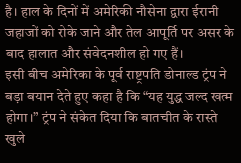है। हाल के दिनों में अमेरिकी नौसेना द्वारा ईरानी जहाजों को रोके जाने और तेल आपूर्ति पर असर के बाद हालात और संवेदनशील हो गए हैं।
इसी बीच अमेरिका के पूर्व राष्ट्रपति डोनाल्ड ट्रंप ने बड़ा बयान देते हुए कहा है कि “यह युद्ध जल्द खत्म होगा।” ट्रंप ने संकेत दिया कि बातचीत के रास्ते खुले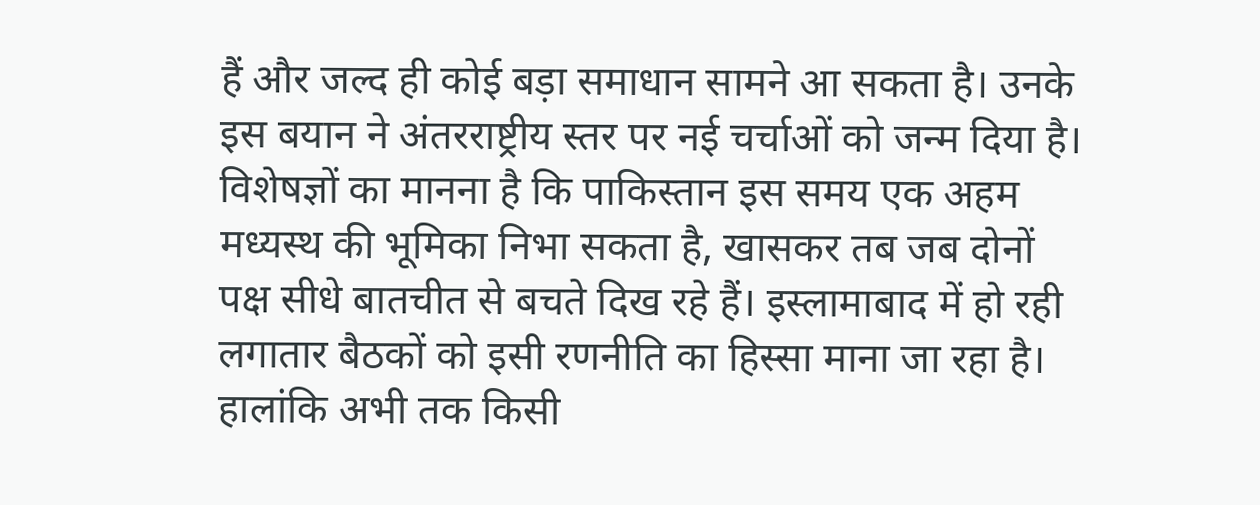हैं और जल्द ही कोई बड़ा समाधान सामने आ सकता है। उनके इस बयान ने अंतरराष्ट्रीय स्तर पर नई चर्चाओं को जन्म दिया है।
विशेषज्ञों का मानना है कि पाकिस्तान इस समय एक अहम मध्यस्थ की भूमिका निभा सकता है, खासकर तब जब दोनों पक्ष सीधे बातचीत से बचते दिख रहे हैं। इस्लामाबाद में हो रही लगातार बैठकों को इसी रणनीति का हिस्सा माना जा रहा है।
हालांकि अभी तक किसी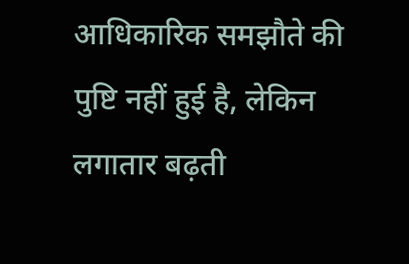आधिकारिक समझौते की पुष्टि नहीं हुई है, लेकिन लगातार बढ़ती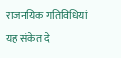राजनयिक गतिविधियां यह संकेत दे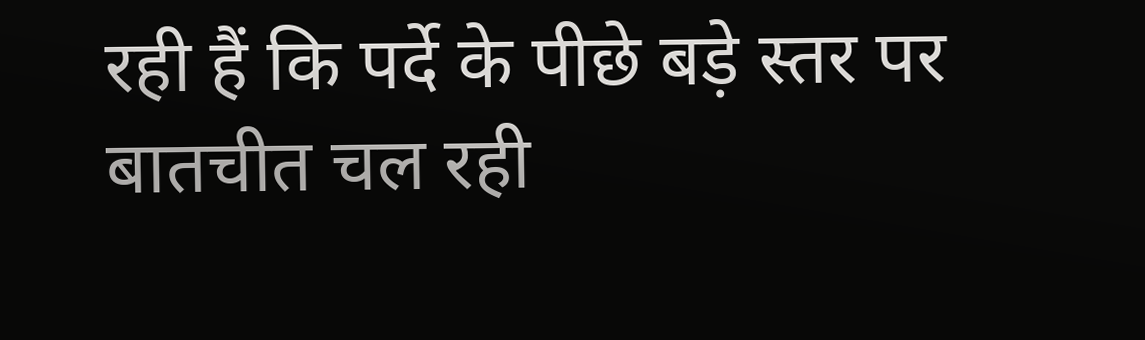रही हैं कि पर्दे के पीछे बड़े स्तर पर बातचीत चल रही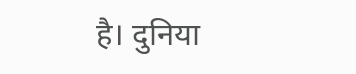है। दुनिया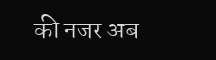की नजर अब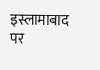इस्लामाबाद पर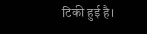टिकी हुई है।